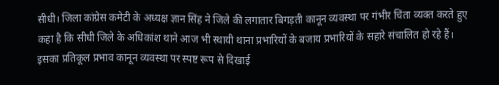सीधी। जिला कांग्रेस कमेटी के अध्यक्ष ज्ञान सिंह ने जिले की लगातार बिगड़ती कानून व्यवस्था पर गंभीर चिंता व्यक्त करते हुए कहा है कि सीधी जिले के अधिकांश थाने आज भी स्थायी थाना प्रभारियों के बजाय प्रभारियों के सहारे संचालित हो रहे हैं। इसका प्रतिकूल प्रभाव कानून व्यवस्था पर स्पष्ट रूप से दिखाई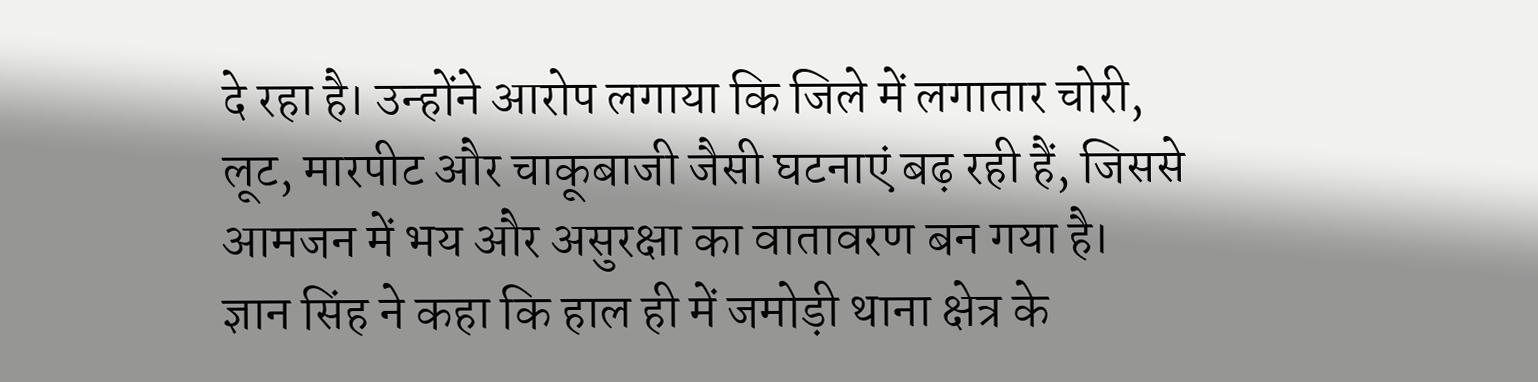दे रहा है। उन्होंने आरोप लगाया कि जिले में लगातार चोरी, लूट, मारपीट और चाकूबाजी जैसी घटनाएं बढ़ रही हैं, जिससे आमजन में भय और असुरक्षा का वातावरण बन गया है।
ज्ञान सिंह ने कहा कि हाल ही में जमोड़ी थाना क्षेत्र के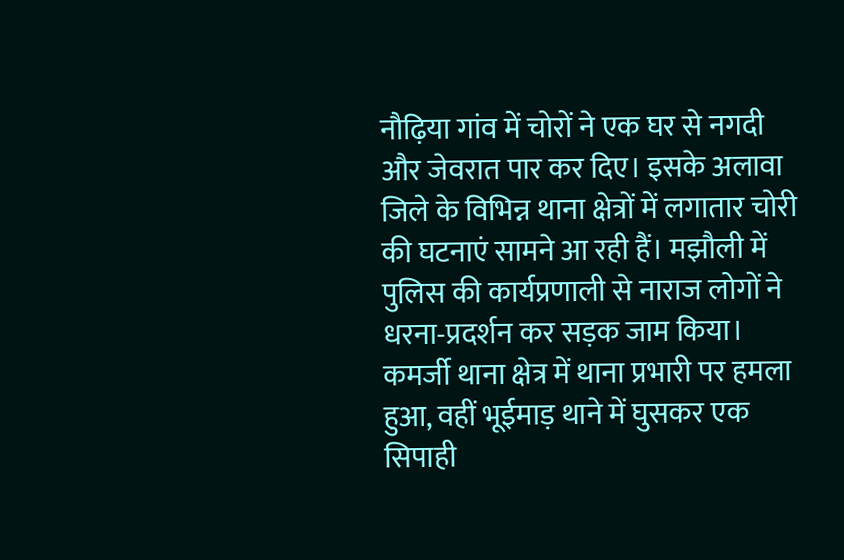नौढ़िया गांव में चोरों ने एक घर से नगदी और जेवरात पार कर दिए। इसके अलावा जिले के विभिन्न थाना क्षेत्रों में लगातार चोरी की घटनाएं सामने आ रही हैं। मझौली में पुलिस की कार्यप्रणाली से नाराज लोगों ने धरना-प्रदर्शन कर सड़क जाम किया। कमर्जी थाना क्षेत्र में थाना प्रभारी पर हमला हुआ, वहीं भूईमाड़ थाने में घुसकर एक सिपाही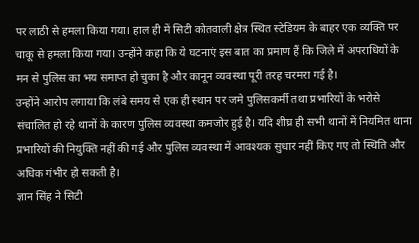पर लाठी से हमला किया गया। हाल ही में सिटी कोतवाली क्षेत्र स्थित स्टेडियम के बाहर एक व्यक्ति पर चाकू से हमला किया गया। उन्होंने कहा कि ये घटनाएं इस बात का प्रमाण हैं कि जिले में अपराधियों के मन से पुलिस का भय समाप्त हो चुका है और कानून व्यवस्था पूरी तरह चरमरा गई है।
उन्होंने आरोप लगाया कि लंबे समय से एक ही स्थान पर जमे पुलिसकर्मी तथा प्रभारियों के भरोसे संचालित हो रहे थानों के कारण पुलिस व्यवस्था कमजोर हुई है। यदि शीघ्र ही सभी थानों में नियमित थाना प्रभारियों की नियुक्ति नहीं की गई और पुलिस व्यवस्था में आवश्यक सुधार नहीं किए गए तो स्थिति और अधिक गंभीर हो सकती है।
ज्ञान सिंह ने सिटी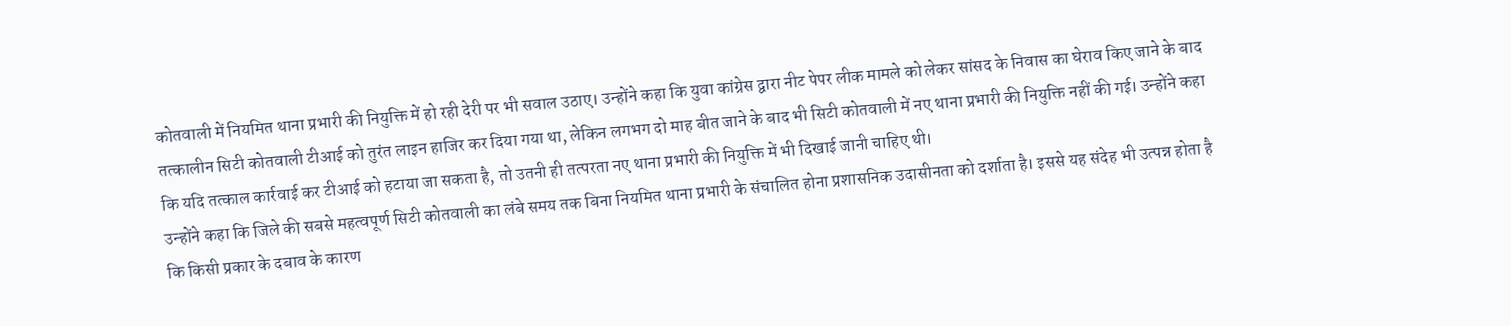कोतवाली में नियमित थाना प्रभारी की नियुक्ति में हो रही देरी पर भी सवाल उठाए। उन्होंने कहा कि युवा कांग्रेस द्वारा नीट पेपर लीक मामले को लेकर सांसद के निवास का घेराव किए जाने के बाद तत्कालीन सिटी कोतवाली टीआई को तुरंत लाइन हाजिर कर दिया गया था, लेकिन लगभग दो माह बीत जाने के बाद भी सिटी कोतवाली में नए थाना प्रभारी की नियुक्ति नहीं की गई। उन्होंने कहा कि यदि तत्काल कार्रवाई कर टीआई को हटाया जा सकता है, तो उतनी ही तत्परता नए थाना प्रभारी की नियुक्ति में भी दिखाई जानी चाहिए थी।
उन्होंने कहा कि जिले की सबसे महत्वपूर्ण सिटी कोतवाली का लंबे समय तक बिना नियमित थाना प्रभारी के संचालित होना प्रशासनिक उदासीनता को दर्शाता है। इससे यह संदेह भी उत्पन्न होता है कि किसी प्रकार के दबाव के कारण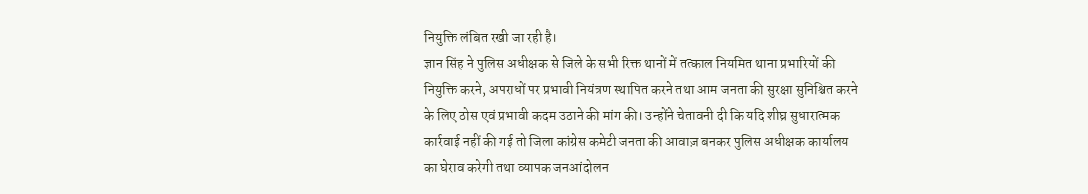नियुक्ति लंबित रखी जा रही है।
ज्ञान सिंह ने पुलिस अधीक्षक से जिले के सभी रिक्त थानों में तत्काल नियमित थाना प्रभारियों की नियुक्ति करने, अपराधों पर प्रभावी नियंत्रण स्थापित करने तथा आम जनता की सुरक्षा सुनिश्चित करने के लिए ठोस एवं प्रभावी कदम उठाने की मांग की। उन्होंने चेतावनी दी कि यदि शीघ्र सुधारात्मक कार्रवाई नहीं की गई तो जिला कांग्रेस कमेटी जनता की आवाज़ बनकर पुलिस अधीक्षक कार्यालय का घेराव करेगी तथा व्यापक जनआंदोलन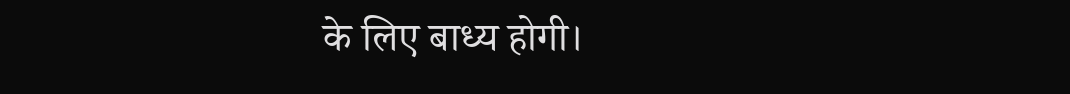के लिए बाध्य होगी।